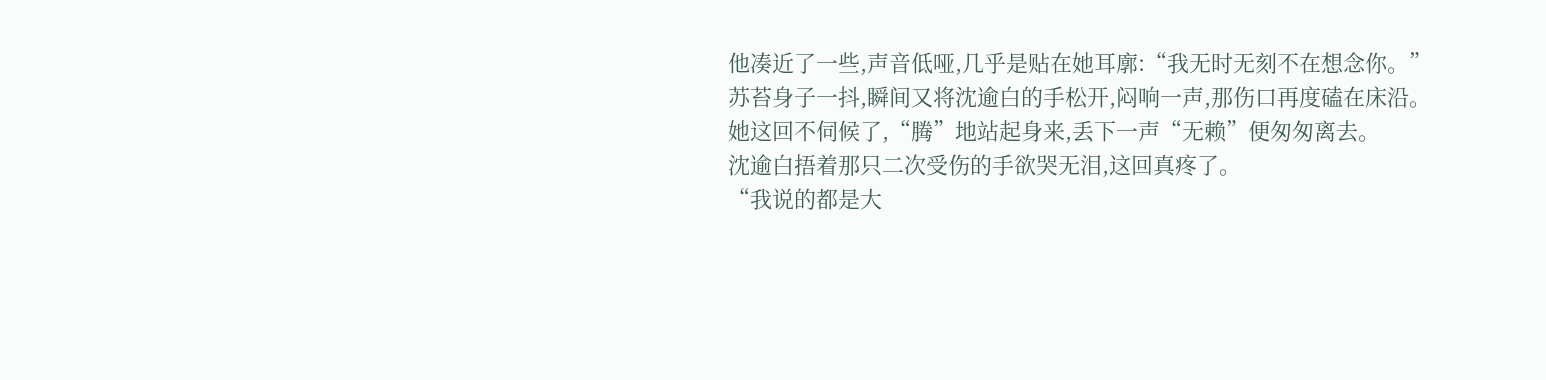他凑近了一些,声音低哑,几乎是贴在她耳廓:“我无时无刻不在想念你。”
苏苔身子一抖,瞬间又将沈逾白的手松开,闷响一声,那伤口再度磕在床沿。
她这回不伺候了,“腾”地站起身来,丢下一声“无赖”便匆匆离去。
沈逾白捂着那只二次受伤的手欲哭无泪,这回真疼了。
“我说的都是大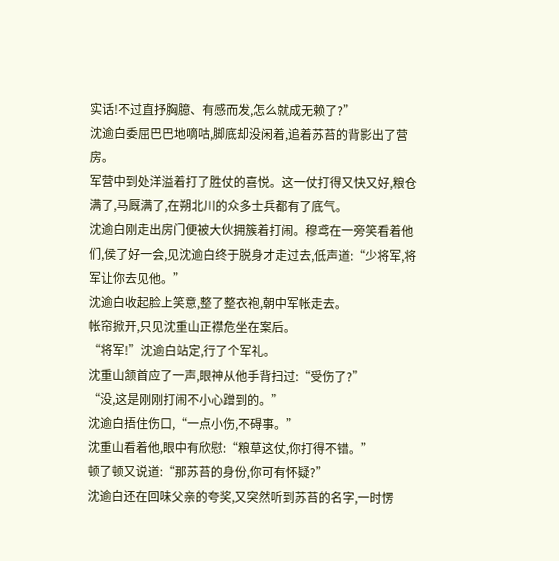实话!不过直抒胸臆、有感而发,怎么就成无赖了?”
沈逾白委屈巴巴地嘀咕,脚底却没闲着,追着苏苔的背影出了营房。
军营中到处洋溢着打了胜仗的喜悦。这一仗打得又快又好,粮仓满了,马厩满了,在朔北川的众多士兵都有了底气。
沈逾白刚走出房门便被大伙拥簇着打闹。穆鸢在一旁笑看着他们,侯了好一会,见沈逾白终于脱身才走过去,低声道:“少将军,将军让你去见他。”
沈逾白收起脸上笑意,整了整衣袍,朝中军帐走去。
帐帘掀开,只见沈重山正襟危坐在案后。
“将军!”沈逾白站定,行了个军礼。
沈重山颔首应了一声,眼神从他手背扫过:“受伤了?”
“没,这是刚刚打闹不小心蹭到的。”
沈逾白捂住伤口,“一点小伤,不碍事。”
沈重山看着他,眼中有欣慰:“粮草这仗,你打得不错。”
顿了顿又说道:“那苏苔的身份,你可有怀疑?”
沈逾白还在回味父亲的夸奖,又突然听到苏苔的名字,一时愣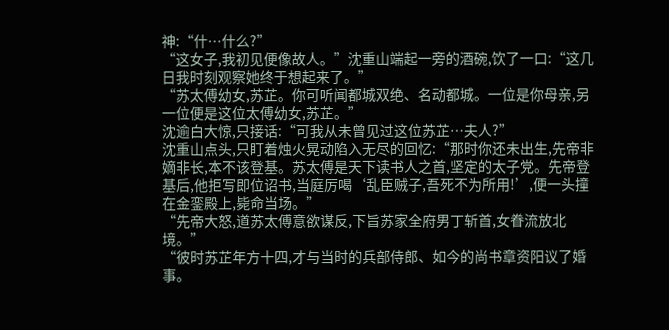神:“什…什么?”
“这女子,我初见便像故人。”沈重山端起一旁的酒碗,饮了一口:“这几日我时刻观察她终于想起来了。”
“苏太傅幼女,苏芷。你可听闻都城双绝、名动都城。一位是你母亲,另一位便是这位太傅幼女,苏芷。”
沈逾白大惊,只接话:“可我从未曾见过这位苏芷…夫人?”
沈重山点头,只盯着烛火晃动陷入无尽的回忆:“那时你还未出生,先帝非嫡非长,本不该登基。苏太傅是天下读书人之首,坚定的太子党。先帝登基后,他拒写即位诏书,当庭厉喝‘乱臣贼子,吾死不为所用!’,便一头撞在金銮殿上,毙命当场。”
“先帝大怒,道苏太傅意欲谋反,下旨苏家全府男丁斩首,女眷流放北境。”
“彼时苏芷年方十四,才与当时的兵部侍郎、如今的尚书章资阳议了婚事。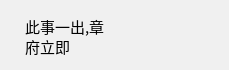此事一出,章府立即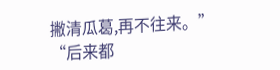撇清瓜葛,再不往来。”
“后来都